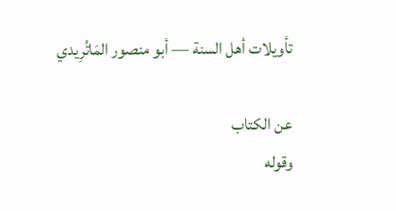تأويلات أهل السنة — أبو منصور المَاتُرِيدي

عن الكتاب
وقوله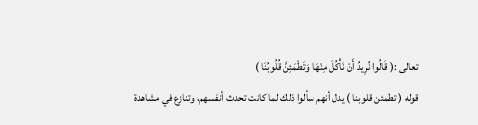تعالى :( قَالُوا نُرِيدُ أَنْ نَأْكُلَ مِنْهَا وَتَطْمَئِنَّ قُلُوبُنَا )
قوله ( تطمئن قلوبنا ) يدل أنهم سألوا ذلك لما كانت تحدث أنفسهم، وتنازع في مشاهدة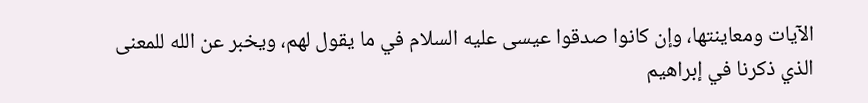الآيات ومعاينتها، وإن كانوا صدقوا عيسى عليه السلام في ما يقول لهم، ويخبر عن الله للمعنى الذي ذكرنا في إبراهيم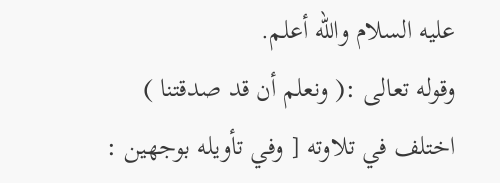عليه السلام والله أعلم.
وقوله تعالى :( ونعلم أن قد صدقتنا ) اختلف في تلاوته [ وفي تأويله بوجهين :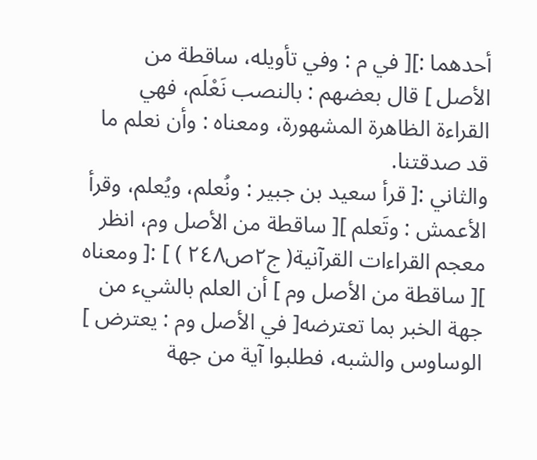أحدهما :][ في م : وفي تأويله، ساقطة من الأصل ] قال بعضهم : بالنصب نَعْلَم، فهي القراءة الظاهرة المشهورة، ومعناه : وأن نعلم ما قد صدقتنا.
والثاني :[ قرأ سعيد بن جبير : ونُعلم، ويُعلم، وقرأ الأعمش : وتَعلم ][ ساقطة من الأصل وم، انظر معجم القراءات القرآنية( ج٢ص٢٤٨ ) ] :[ ومعناه ][ ساقطة من الأصل وم ] أن العلم بالشيء من جهة الخبر بما تعترضه[ في الأصل وم : يعترض ] الوساوس والشبه، فطلبوا آية من جهة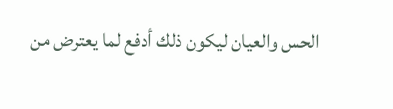الحس والعيان ليكون ذلك أدفع لما يعترض من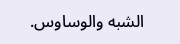الشبه والوساوس.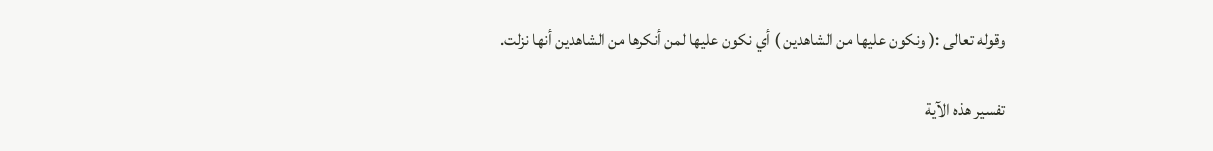وقوله تعالى :( ونكون عليها من الشاهدين ) أي نكون عليها لمن أنكرها من الشاهدين أنها نزلت.

تفسير هذه الآية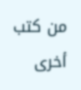من كتب أخرى